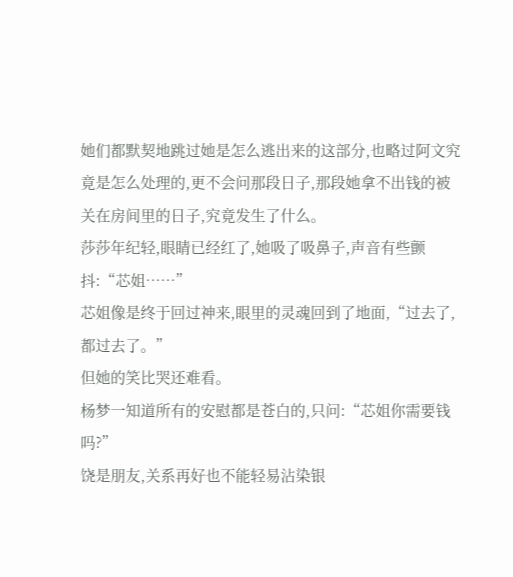她们都默契地跳过她是怎么逃出来的这部分,也略过阿文究竟是怎么处理的,更不会问那段日子,那段她拿不出钱的被关在房间里的日子,究竟发生了什么。
莎莎年纪轻,眼睛已经红了,她吸了吸鼻子,声音有些颤抖:“芯姐……”
芯姐像是终于回过神来,眼里的灵魂回到了地面,“过去了,都过去了。”
但她的笑比哭还难看。
杨梦一知道所有的安慰都是苍白的,只问:“芯姐你需要钱吗?”
饶是朋友,关系再好也不能轻易沾染银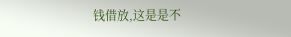钱借放,这是是不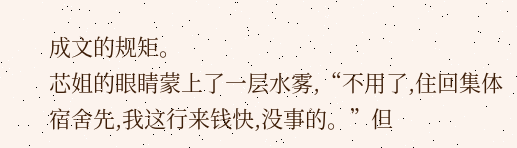成文的规矩。
芯姐的眼睛蒙上了一层水雾,“不用了,住回集体宿舍先,我这行来钱快,没事的。”但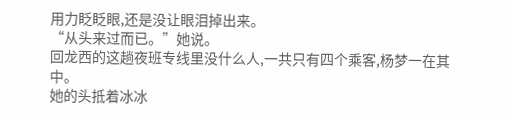用力眨眨眼,还是没让眼泪掉出来。
“从头来过而已。”她说。
回龙西的这趟夜班专线里没什么人,一共只有四个乘客,杨梦一在其中。
她的头抵着冰冰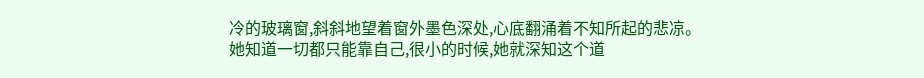冷的玻璃窗,斜斜地望着窗外墨色深处,心底翻涌着不知所起的悲凉。
她知道一切都只能靠自己,很小的时候,她就深知这个道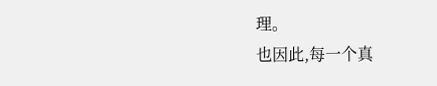理。
也因此,每一个真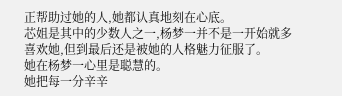正帮助过她的人,她都认真地刻在心底。
芯姐是其中的少数人之一,杨梦一并不是一开始就多喜欢她,但到最后还是被她的人格魅力征服了。
她在杨梦一心里是聪慧的。
她把每一分辛辛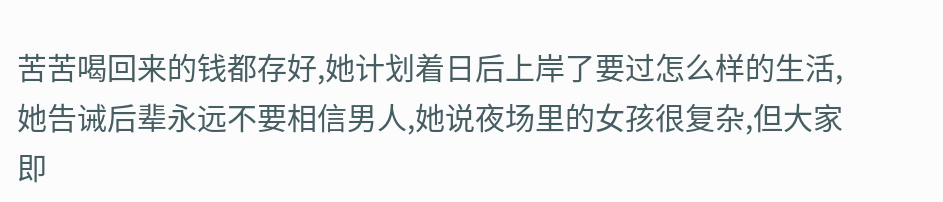苦苦喝回来的钱都存好,她计划着日后上岸了要过怎么样的生活,她告诫后辈永远不要相信男人,她说夜场里的女孩很复杂,但大家即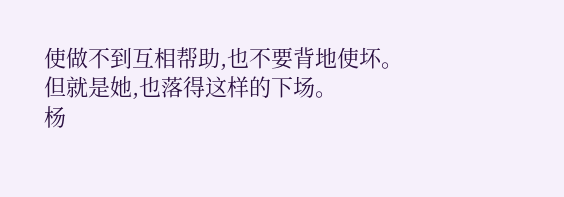使做不到互相帮助,也不要背地使坏。
但就是她,也落得这样的下场。
杨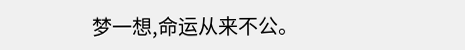梦一想,命运从来不公。